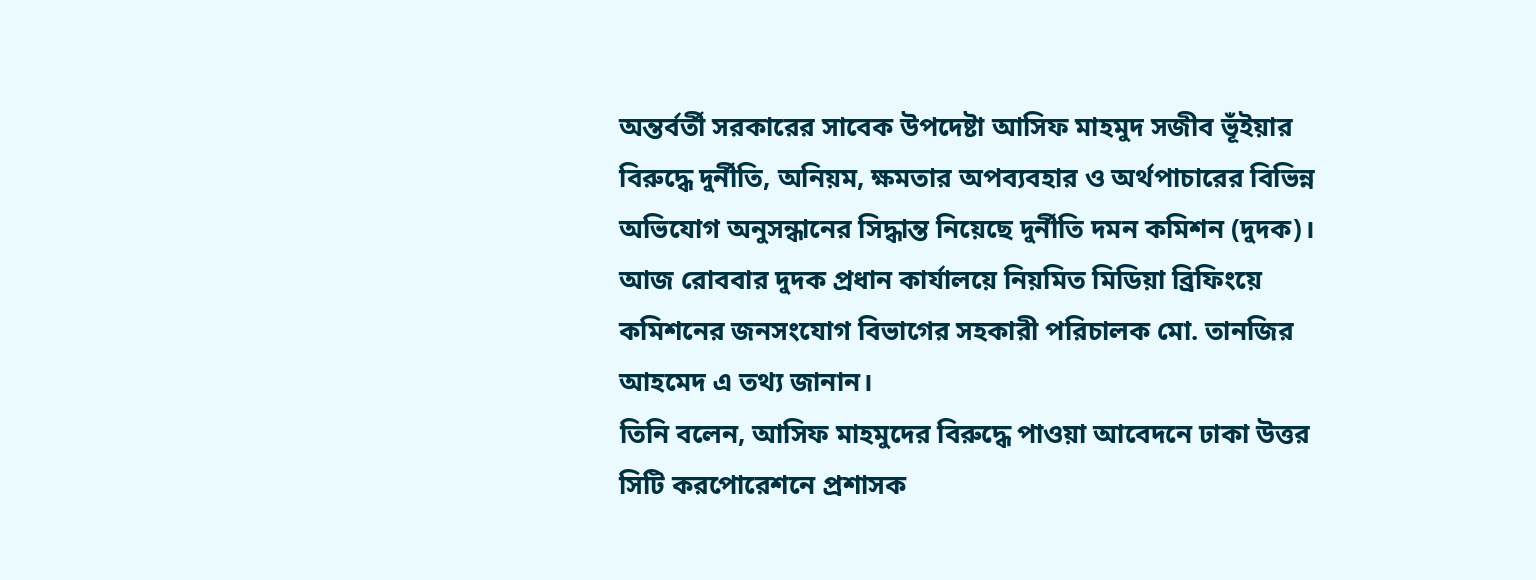অন্তর্বর্তী সরকারের সাবেক উপদেষ্টা আসিফ মাহমুদ সজীব ভূঁইয়ার বিরুদ্ধে দুর্নীতি, অনিয়ম, ক্ষমতার অপব্যবহার ও অর্থপাচারের বিভিন্ন অভিযোগ অনুসন্ধানের সিদ্ধান্ত নিয়েছে দুর্নীতি দমন কমিশন (দুদক)।
আজ রোববার দুদক প্রধান কার্যালয়ে নিয়মিত মিডিয়া ব্রিফিংয়ে কমিশনের জনসংযোগ বিভাগের সহকারী পরিচালক মো. তানজির আহমেদ এ তথ্য জানান।
তিনি বলেন, আসিফ মাহমুদের বিরুদ্ধে পাওয়া আবেদনে ঢাকা উত্তর সিটি করপোরেশনে প্রশাসক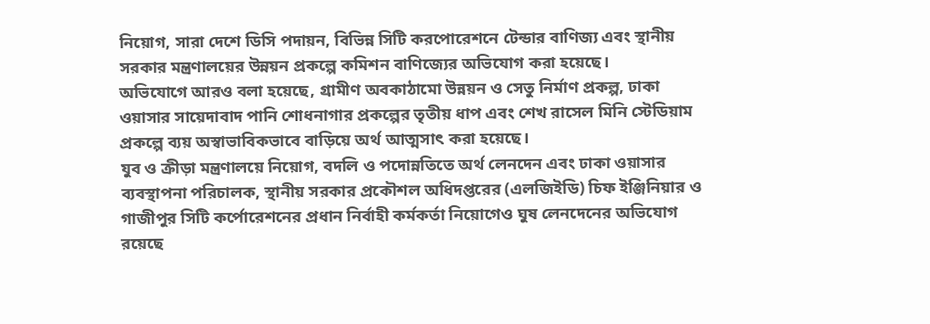নিয়োগ, সারা দেশে ডিসি পদায়ন, বিভিন্ন সিটি করপোরেশনে টেন্ডার বাণিজ্য এবং স্থানীয় সরকার মন্ত্রণালয়ের উন্নয়ন প্রকল্পে কমিশন বাণিজ্যের অভিযোগ করা হয়েছে।
অভিযোগে আরও বলা হয়েছে, গ্রামীণ অবকাঠামো উন্নয়ন ও সেতু নির্মাণ প্রকল্প, ঢাকা ওয়াসার সায়েদাবাদ পানি শোধনাগার প্রকল্পের তৃতীয় ধাপ এবং শেখ রাসেল মিনি স্টেডিয়াম প্রকল্পে ব্যয় অস্বাভাবিকভাবে বাড়িয়ে অর্থ আত্মসাৎ করা হয়েছে।
যুব ও ক্রীড়া মন্ত্রণালয়ে নিয়োগ, বদলি ও পদোন্নতিতে অর্থ লেনদেন এবং ঢাকা ওয়াসার ব্যবস্থাপনা পরিচালক, স্থানীয় সরকার প্রকৌশল অধিদপ্তরের (এলজিইডি) চিফ ইঞ্জিনিয়ার ও গাজীপুর সিটি কর্পোরেশনের প্রধান নির্বাহী কর্মকর্তা নিয়োগেও ঘুষ লেনদেনের অভিযোগ রয়েছে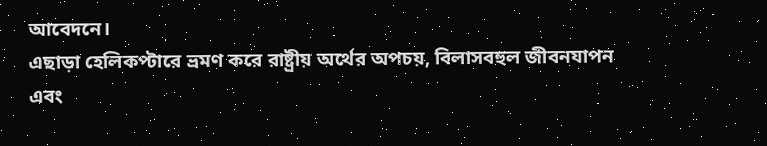আবেদনে।
এছাড়া হেলিকপ্টারে ভ্রমণ করে রাষ্ট্রীয় অর্থের অপচয়, বিলাসবহুল জীবনযাপন এবং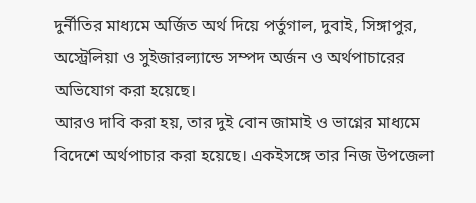দুর্নীতির মাধ্যমে অর্জিত অর্থ দিয়ে পর্তুগাল, দুবাই, সিঙ্গাপুর, অস্ট্রেলিয়া ও সুইজারল্যান্ডে সম্পদ অর্জন ও অর্থপাচারের অভিযোগ করা হয়েছে।
আরও দাবি করা হয়, তার দুই বোন জামাই ও ভাগ্নের মাধ্যমে বিদেশে অর্থপাচার করা হয়েছে। একইসঙ্গে তার নিজ উপজেলা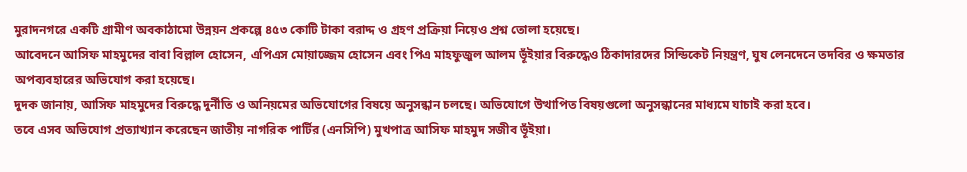মুরাদনগরে একটি গ্রামীণ অবকাঠামো উন্নয়ন প্রকল্পে ৪৫৩ কোটি টাকা বরাদ্দ ও গ্রহণ প্রক্রিয়া নিয়েও প্রশ্ন তোলা হয়েছে।
আবেদনে আসিফ মাহমুদের বাবা বিল্লাল হোসেন, এপিএস মোয়াজ্জেম হোসেন এবং পিএ মাহফুজুল আলম ভূঁইয়ার বিরুদ্ধেও ঠিকাদারদের সিন্ডিকেট নিয়ন্ত্রণ, ঘুষ লেনদেনে তদবির ও ক্ষমতার অপব্যবহারের অভিযোগ করা হয়েছে।
দুদক জানায়, আসিফ মাহমুদের বিরুদ্ধে দুর্নীতি ও অনিয়মের অভিযোগের বিষয়ে অনুসন্ধান চলছে। অভিযোগে উত্থাপিত বিষয়গুলো অনুসন্ধানের মাধ্যমে যাচাই করা হবে।
তবে এসব অভিযোগ প্রত্যাখ্যান করেছেন জাতীয় নাগরিক পার্টির (এনসিপি) মুখপাত্র আসিফ মাহমুদ সজীব ভূঁইয়া।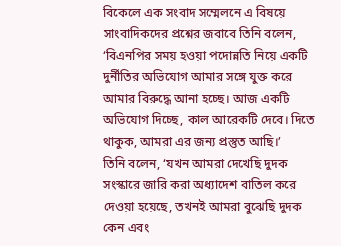বিকেলে এক সংবাদ সম্মেলনে এ বিষয়ে সাংবাদিকদের প্রশ্নের জবাবে তিনি বলেন, ‘বিএনপির সময় হওয়া পদোন্নতি নিয়ে একটি দুর্নীতির অভিযোগ আমার সঙ্গে যুক্ত করে আমার বিরুদ্ধে আনা হচ্ছে। আজ একটি অভিযোগ দিচ্ছে, কাল আরেকটি দেবে। দিতে থাকুক, আমরা এর জন্য প্রস্তুত আছি।’
তিনি বলেন, ‘যখন আমরা দেখেছি দুদক সংস্কারে জারি করা অধ্যাদেশ বাতিল করে দেওয়া হয়েছে, তখনই আমরা বুঝেছি দুদক কেন এবং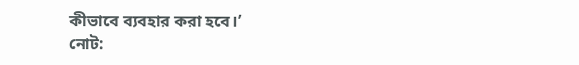কীভাবে ব্যবহার করা হবে।’
নোট: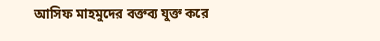আসিফ মাহমুদের বক্তব্য যুক্ত করে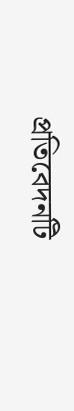প্রতিবেদনটি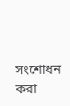সংশোধন করা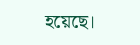হয়েছে।